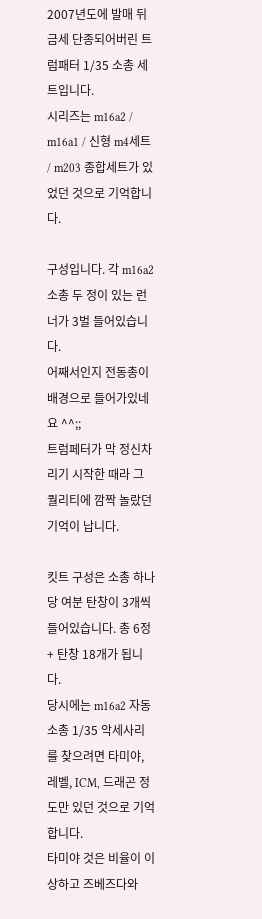2007년도에 발매 뒤 금세 단종되어버린 트럼패터 1/35 소총 세트입니다.
시리즈는 m16a2 / m16a1 / 신형 m4세트 / m203 종합세트가 있었던 것으로 기억합니다.

구성입니다. 각 m16a2 소총 두 정이 있는 런너가 3벌 들어있습니다.
어째서인지 전동총이 배경으로 들어가있네요 ^^;;
트럼페터가 막 정신차리기 시작한 때라 그 퀄리티에 깜짝 놀랐던 기억이 납니다.

킷트 구성은 소총 하나당 여분 탄창이 3개씩 들어있습니다. 총 6정 + 탄창 18개가 됩니다.
당시에는 m16a2 자동소총 1/35 악세사리를 찾으려면 타미야, 레벨, ICM, 드래곤 정도만 있던 것으로 기억합니다.
타미야 것은 비율이 이상하고 즈베즈다와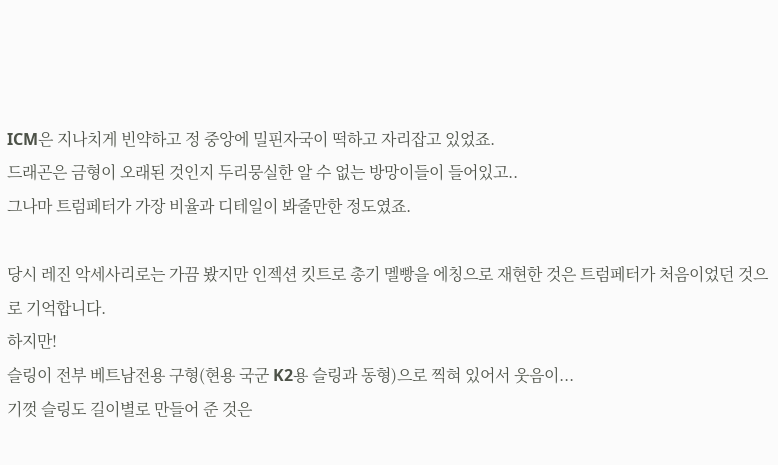ICM은 지나치게 빈약하고 정 중앙에 밀핀자국이 떡하고 자리잡고 있었죠.
드래곤은 금형이 오래된 것인지 두리뭉실한 알 수 없는 방망이들이 들어있고..
그나마 트럼페터가 가장 비율과 디테일이 봐줄만한 정도였죠.

당시 레진 악세사리로는 가끔 봤지만 인젝션 킷트로 총기 멜빵을 에칭으로 재현한 것은 트럼페터가 처음이었던 것으로 기억합니다.
하지만!
슬링이 전부 베트남전용 구형(현용 국군 K2용 슬링과 동형)으로 찍혀 있어서 웃음이...
기껏 슬링도 길이별로 만들어 준 것은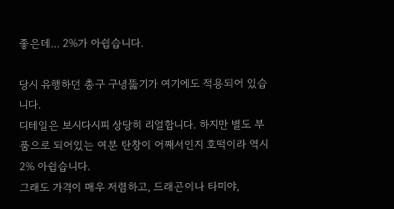좋은데... 2%가 아쉽습니다.

당시 유행하던 총구 구녕뚫기가 여기에도 적용되어 있습니다.
디테일은 보시다시피 상당히 리얼합니다. 하지만 별도 부품으로 되어있는 여분 탄창이 어째서인지 호떡이라 역시 2% 아쉽습니다.
그래도 가격이 매우 저렴하고, 드래곤이나 타미야,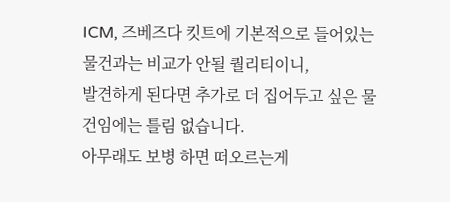ICM, 즈베즈다 킷트에 기본적으로 들어있는 물건과는 비교가 안될 퀄리티이니,
발견하게 된다면 추가로 더 집어두고 싶은 물건임에는 틀림 없습니다.
아무래도 보병 하면 떠오르는게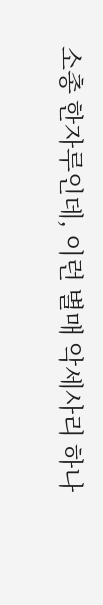소총 한자루인데, 이런 별매 악세사리 하나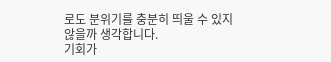로도 분위기를 충분히 띄울 수 있지 않을까 생각합니다.
기회가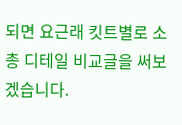되면 요근래 킷트별로 소총 디테일 비교글을 써보겠습니다.